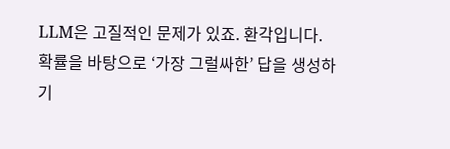LLM은 고질적인 문제가 있죠. 환각입니다. 확률을 바탕으로 ‘가장 그럴싸한’ 답을 생성하기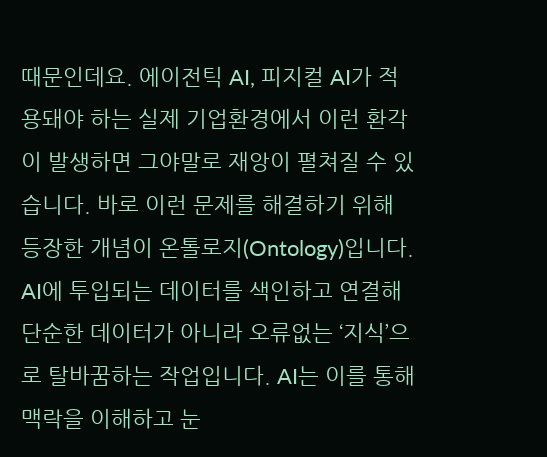때문인데요. 에이전틱 AI, 피지컬 AI가 적용돼야 하는 실제 기업환경에서 이런 환각이 발생하면 그야말로 재앙이 펼쳐질 수 있습니다. 바로 이런 문제를 해결하기 위해 등장한 개념이 온톨로지(Ontology)입니다.
AI에 투입되는 데이터를 색인하고 연결해 단순한 데이터가 아니라 오류없는 ‘지식’으로 탈바꿈하는 작업입니다. AI는 이를 통해 맥락을 이해하고 눈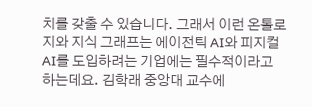치를 갖출 수 있습니다. 그래서 이런 온톨로지와 지식 그래프는 에이전틱 AI와 피지컬 AI를 도입하려는 기업에는 필수적이라고 하는데요. 김학래 중앙대 교수에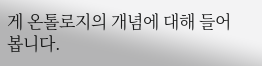게 온톨로지의 개념에 대해 들어봅니다.